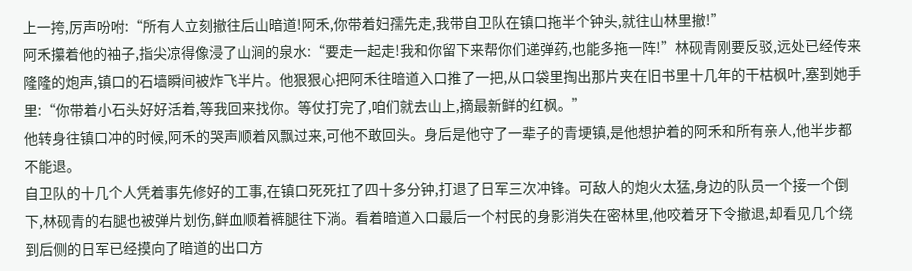上一挎,厉声吩咐:“所有人立刻撤往后山暗道!阿禾,你带着妇孺先走,我带自卫队在镇口拖半个钟头,就往山林里撤!”
阿禾攥着他的袖子,指尖凉得像浸了山涧的泉水:“要走一起走!我和你留下来帮你们递弹药,也能多拖一阵!”林砚青刚要反驳,远处已经传来隆隆的炮声,镇口的石墙瞬间被炸飞半片。他狠狠心把阿禾往暗道入口推了一把,从口袋里掏出那片夹在旧书里十几年的干枯枫叶,塞到她手里:“你带着小石头好好活着,等我回来找你。等仗打完了,咱们就去山上,摘最新鲜的红枫。”
他转身往镇口冲的时候,阿禾的哭声顺着风飘过来,可他不敢回头。身后是他守了一辈子的青埂镇,是他想护着的阿禾和所有亲人,他半步都不能退。
自卫队的十几个人凭着事先修好的工事,在镇口死死扛了四十多分钟,打退了日军三次冲锋。可敌人的炮火太猛,身边的队员一个接一个倒下,林砚青的右腿也被弹片划伤,鲜血顺着裤腿往下淌。看着暗道入口最后一个村民的身影消失在密林里,他咬着牙下令撤退,却看见几个绕到后侧的日军已经摸向了暗道的出口方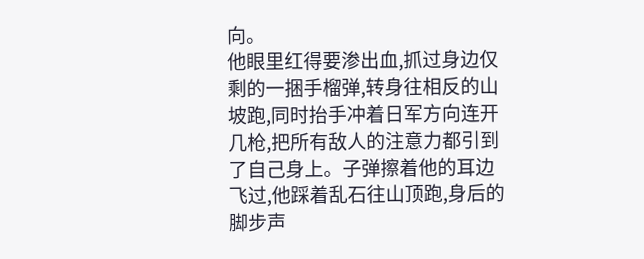向。
他眼里红得要渗出血,抓过身边仅剩的一捆手榴弹,转身往相反的山坡跑,同时抬手冲着日军方向连开几枪,把所有敌人的注意力都引到了自己身上。子弹擦着他的耳边飞过,他踩着乱石往山顶跑,身后的脚步声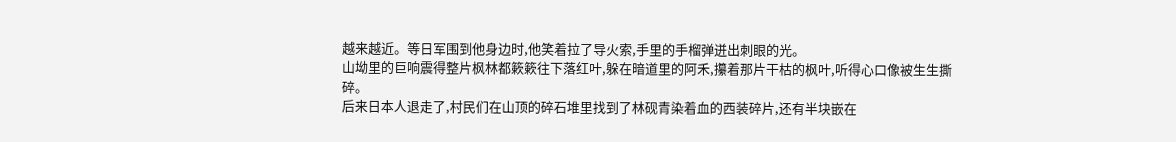越来越近。等日军围到他身边时,他笑着拉了导火索,手里的手榴弹迸出刺眼的光。
山坳里的巨响震得整片枫林都簌簌往下落红叶,躲在暗道里的阿禾,攥着那片干枯的枫叶,听得心口像被生生撕碎。
后来日本人退走了,村民们在山顶的碎石堆里找到了林砚青染着血的西装碎片,还有半块嵌在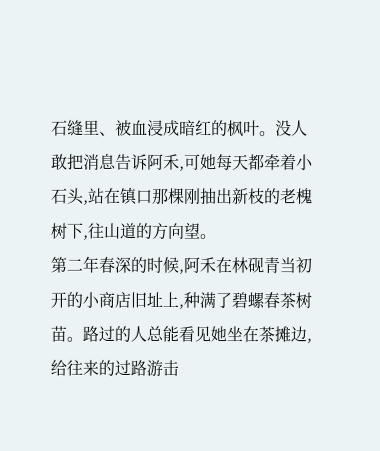石缝里、被血浸成暗红的枫叶。没人敢把消息告诉阿禾,可她每天都牵着小石头,站在镇口那棵刚抽出新枝的老槐树下,往山道的方向望。
第二年春深的时候,阿禾在林砚青当初开的小商店旧址上,种满了碧螺春茶树苗。路过的人总能看见她坐在茶摊边,给往来的过路游击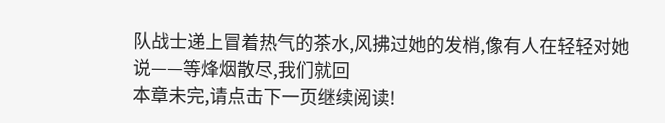队战士递上冒着热气的茶水,风拂过她的发梢,像有人在轻轻对她说——等烽烟散尽,我们就回
本章未完,请点击下一页继续阅读!